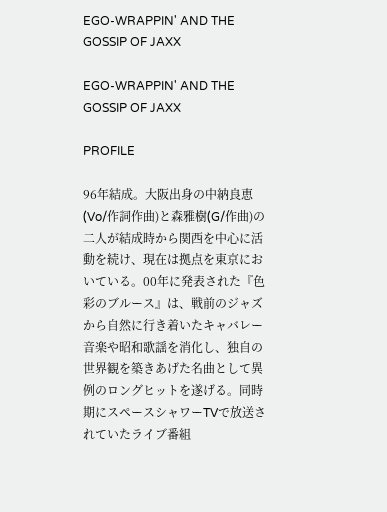EGO-WRAPPIN' AND THE GOSSIP OF JAXX

EGO-WRAPPIN' AND THE GOSSIP OF JAXX

PROFILE

96年結成。大阪出身の中納良恵(Vo/作詞作曲)と森雅樹(G/作曲)の二人が結成時から関西を中心に活動を続け、現在は拠点を東京においている。00年に発表された『色彩のブルース』は、戦前のジャズから自然に行き着いたキャバレー音楽や昭和歌謡を消化し、独自の世界観を築きあげた名曲として異例のロングヒットを遂げる。同時期にスペースシャワーTVで放送されていたライブ番組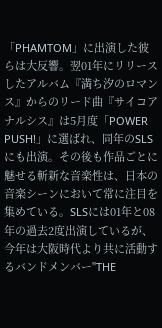「PHAMTOM」に出演した彼らは大反響。翌01年にリリースしたアルバム『満ち汐のロマンス』からのリード曲『サイコアナルシス』は5月度「POWER PUSH!」に選ばれ、同年のSLSにも出演。その後も作品ごとに魅せる斬新な音楽性は、日本の音楽シーンにおいて常に注目を集めている。SLSには01年と08年の過去2度出演しているが、今年は大阪時代より共に活動するバンドメンバー"THE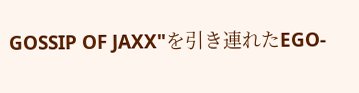GOSSIP OF JAXX"を引き連れたEGO-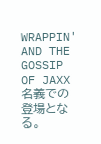WRAPPIN' AND THE GOSSIP OF JAXX名義での登場となる。